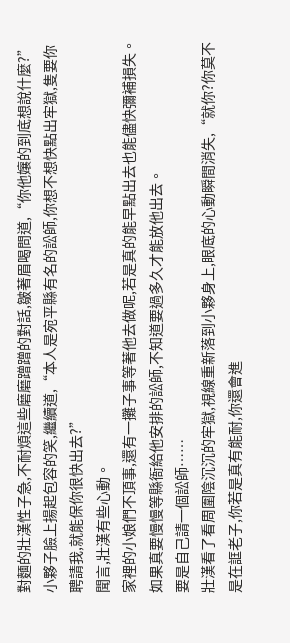對麵的壯漢性子急,不耐煩這些磨磨蹭蹭的對話,皺著眉喝問道,“你他孃的到底想說什麼?”
小夥子臉上揚起包容的笑,繼續道,“本人是宛平縣有名的訟師,你想不想快點出牢獄,隻要你聘請我,就能保你很快出去?”
聞言,壯漢有些心動。
家裡的小娘們不頂事,還有一攤子事等著他去做呢,若是真的能早點出去也能儘快彌補損失。
如果真要慢慢等縣衙給他安排的訟師,不知道要過多久才能放他出去。
要是自己請一個訟師……
壯漢看了看周圍陰沉沉的牢獄,視線重新落到小夥身上,眼底的心動瞬間消失,“就你?你莫不是在誆老子,你若是真有能耐,你還會進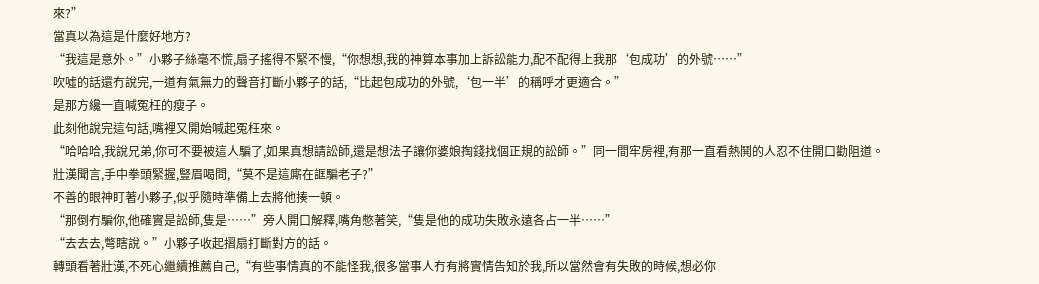來?”
當真以為這是什麼好地方?
“我這是意外。”小夥子絲毫不慌,扇子搖得不緊不慢,“你想想,我的神算本事加上訴訟能力,配不配得上我那‘包成功’的外號……”
吹噓的話還冇說完,一道有氣無力的聲音打斷小夥子的話,“比起包成功的外號,‘包一半’的稱呼才更適合。”
是那方纔一直喊冤枉的瘦子。
此刻他說完這句話,嘴裡又開始喊起冤枉來。
“哈哈哈,我說兄弟,你可不要被這人騙了,如果真想請訟師,還是想法子讓你婆娘掏錢找個正規的訟師。”同一間牢房裡,有那一直看熱鬨的人忍不住開口勸阻道。
壯漢聞言,手中拳頭緊握,豎眉喝問,“莫不是這廝在誆騙老子?”
不善的眼神盯著小夥子,似乎隨時準備上去將他揍一頓。
“那倒冇騙你,他確實是訟師,隻是……”旁人開口解釋,嘴角憋著笑,“隻是他的成功失敗永遠各占一半……”
“去去去,彆瞎說。”小夥子收起摺扇打斷對方的話。
轉頭看著壯漢,不死心繼續推薦自己,“有些事情真的不能怪我,很多當事人冇有將實情告知於我,所以當然會有失敗的時候,想必你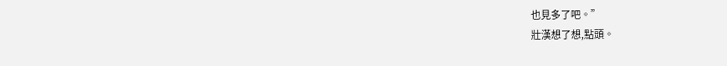也見多了吧。”
壯漢想了想,點頭。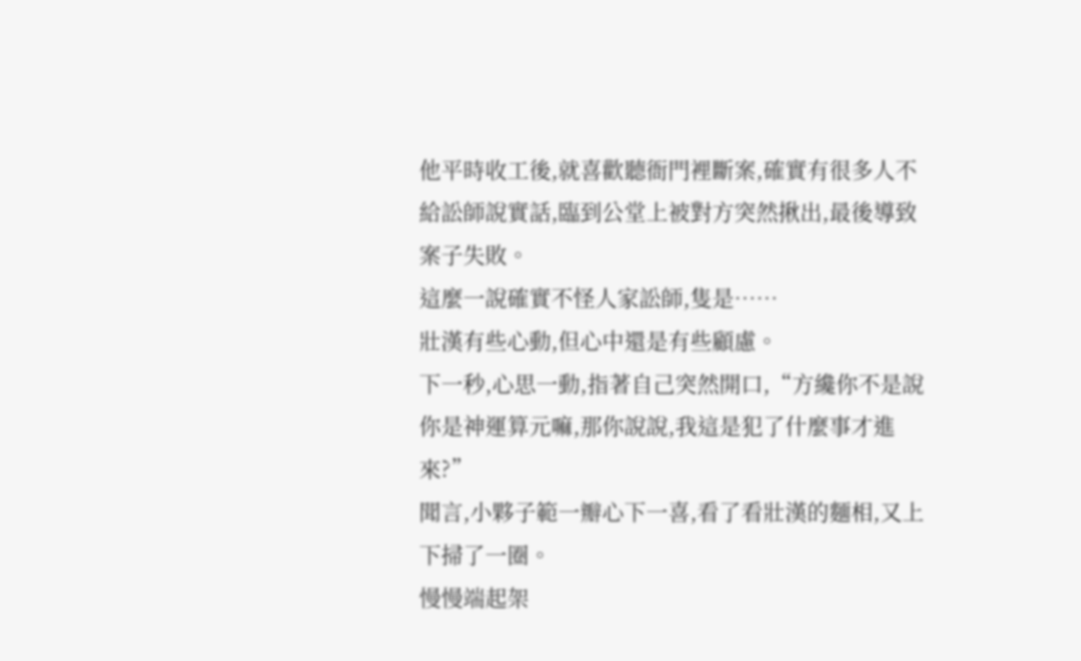他平時收工後,就喜歡聽衙門裡斷案,確實有很多人不給訟師說實話,臨到公堂上被對方突然揪出,最後導致案子失敗。
這麼一說確實不怪人家訟師,隻是……
壯漢有些心動,但心中還是有些顧慮。
下一秒,心思一動,指著自己突然開口,“方纔你不是說你是神運算元嘛,那你說說,我這是犯了什麼事才進來?”
聞言,小夥子範一瓣心下一喜,看了看壯漢的麵相,又上下掃了一圈。
慢慢端起架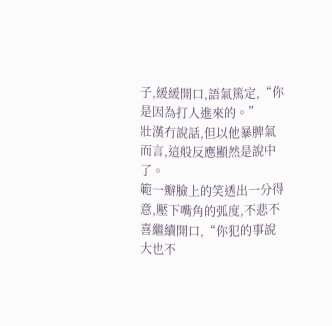子,緩緩開口,語氣篤定,“你是因為打人進來的。”
壯漢冇說話,但以他暴脾氣而言,這般反應顯然是說中了。
範一瓣臉上的笑透出一分得意,壓下嘴角的弧度,不悲不喜繼續開口,“你犯的事說大也不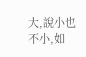大,說小也不小,如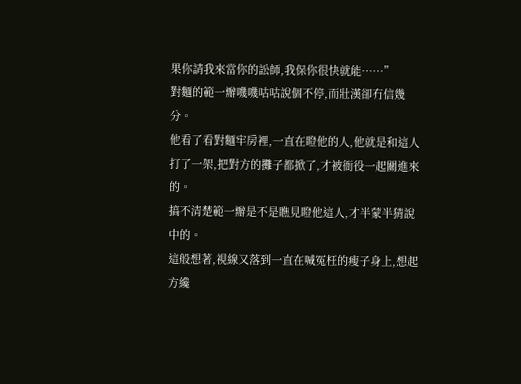果你請我來當你的訟師,我保你很快就能……”
對麵的範一瓣嘰嘰咕咕說個不停,而壯漢卻冇信幾分。
他看了看對麵牢房裡,一直在瞪他的人,他就是和這人打了一架,把對方的攤子都掀了,才被衙役一起關進來的。
搞不清楚範一瓣是不是瞧見瞪他這人,才半蒙半猜說中的。
這般想著,視線又落到一直在喊冤枉的瘦子身上,想起方纔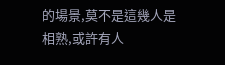的場景,莫不是這幾人是相熟,或許有人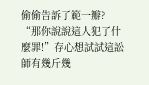偷偷告訴了範一瓣?
“那你說說這人犯了什麼罪!”存心想試試這訟師有幾斤幾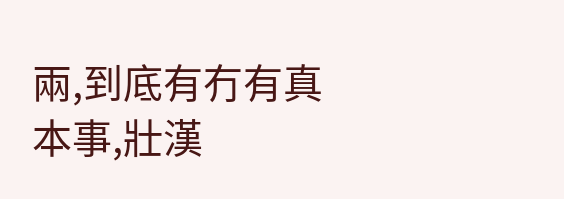兩,到底有冇有真本事,壯漢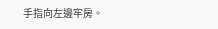手指向左邊牢房。